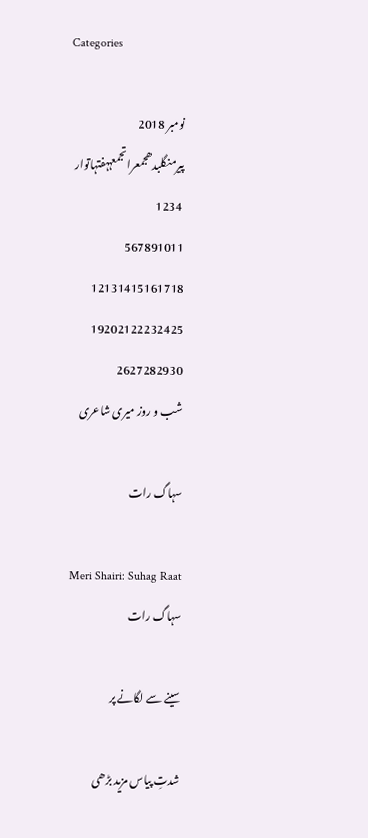Categories

نومبر 2018
پیرمنگلبدھجمعراتجمعہہفتہاتوار
 1234
567891011
12131415161718
19202122232425
2627282930
شب و روز میری شاعری

سہاگ رات

Meri Shairi: Suhag Raat
سہاگ رات

سینے سے لگانے پر

شدتِ پیاس مزید بڑھی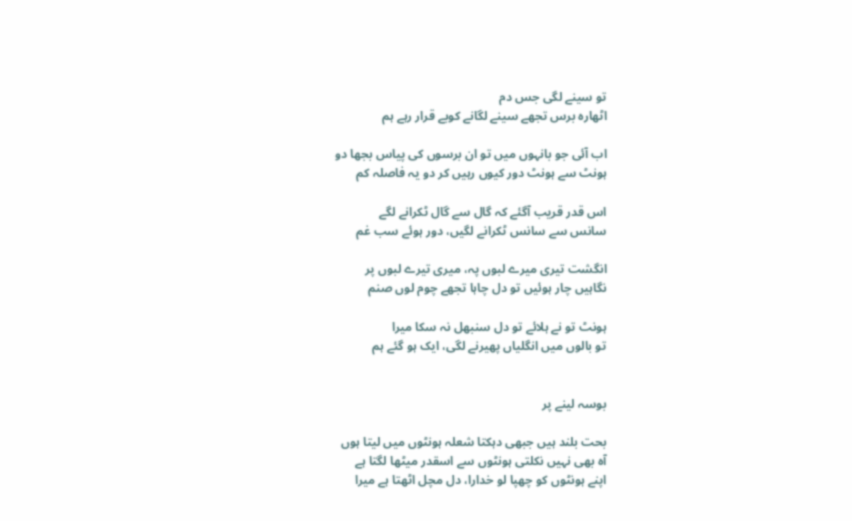تو سینے لگی جس دم
اٹھارہ برس تجھے سینے لگانے کوبے قرار رہے ہم

اب آئی جو بانہوں میں تو ان برسوں کی پیاس بجھا دو
ہونٹ سے ہونٹ دور کیوں رہیں کر دو یہ فاصلہ کم

اس قدر قریب آگئے کہ گال سے گال ٹکرانے لگے
سانس سے سانس ٹکرانے لگیں، دور ہوئے سب غم

انگشت تیری میرے لبوں پہ، میری تیرے لبوں پر
نگاہیں چار ہوئیں تو دل چاہا تجھے چوم لوں صنم

ہونٹ تو نے ہلائے تو دل سنبھل نہ سکا میرا
تو بالوں میں انگلیاں پھیرنے لگی، ایک ہو گئے ہم


بوسہ لینے پر

بحت بلند ہیں جبھی دہکتا شعلہ ہونٹوں میں لیتا ہوں
آہ بھی نہیں نکلتی ہونٹوں سے اسقدر میٹھا لگتا ہے
اپنے ہونٹوں کو چھپا لو خدارا، دل مچل اٹھتا ہے میرا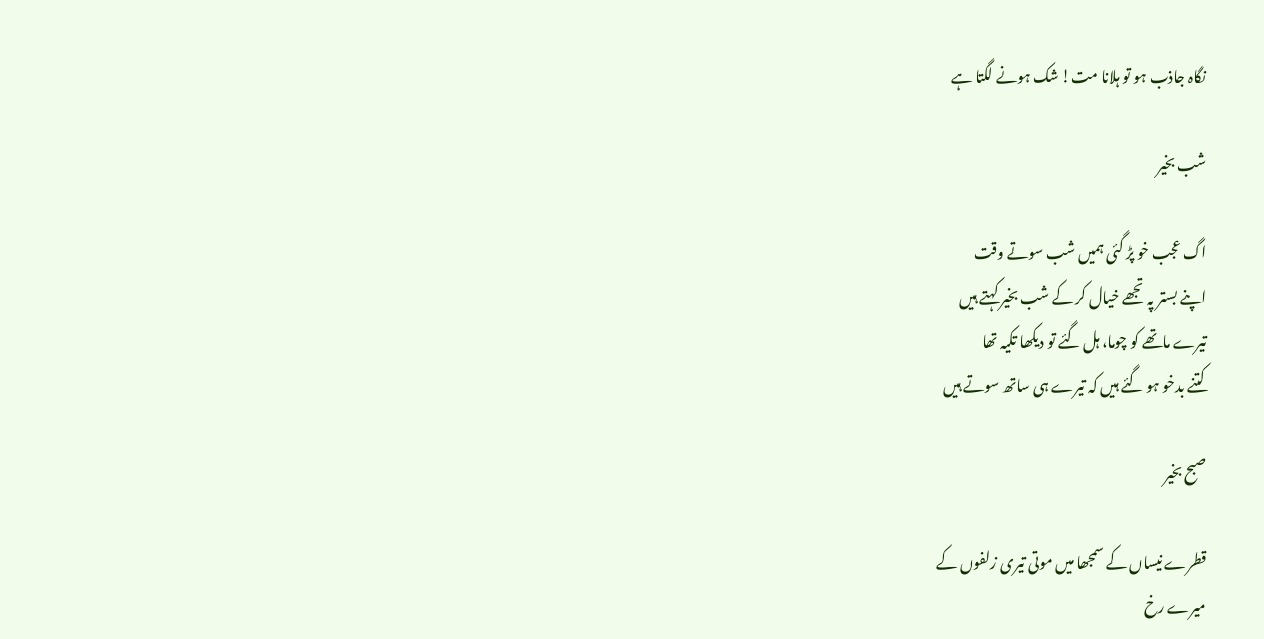نگاہ جاذب ہو تو ہلانا مت! شک ہونے لگتا ہے

شب بخیر

اگ عجب خو پڑ گئی ہمیں شب سوتے وقت
اپنے بستر پہ تجھے خیال کر کے شب بخیر کہتے ہیں
تیرے ماتھے کو چوما، ہل گئے تو دیکھا تکیہ تھا
کتنے بدخو ہو گئے ہیں کہ تیرے ہی ساتھ سوتے ہیں

صبح بخیر

قطرے نیساں کے سمجھا میں موتی تیری زلفوں کے
میرے رخ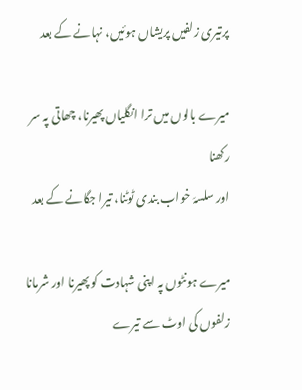پرتیری زلفیں پریشاں ہوئیں، نہانے کے بعد

میرے بالوں میں ترا انگلیاں پھیرنا، چھاتی پہ سر رکھنا
اور سلسہَ خواب بندی ٹوٹنا، تیرا جگانے کے بعد

میرے ہونٹوں پہ اپنی شہادت کو پھیرنا اور شرمانا
زلفوں کی اوٹ سے تیرے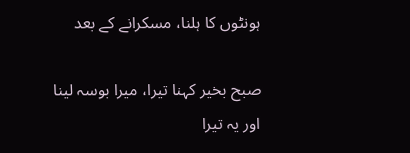ہونٹوں کا ہلنا، مسکرانے کے بعد

صبح بخیر کہنا تیرا، میرا بوسہ لینا اور یہ تیرا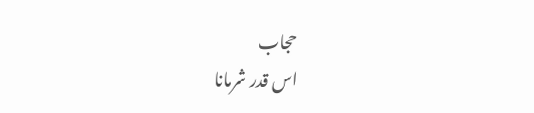حجاب
اس قدر شرمانا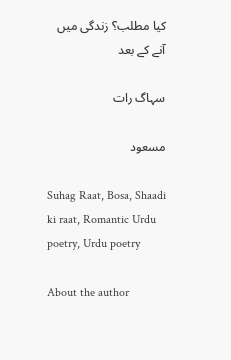کیا مطلب؟ زندگی میں آنے کے بعد

سہاگ رات

مسعود

Suhag Raat, Bosa, Shaadi ki raat, Romantic Urdu poetry, Urdu poetry

About the author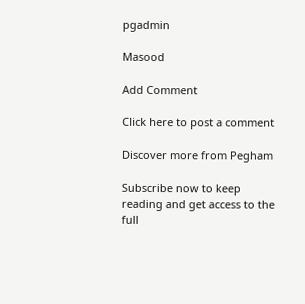pgadmin

Masood

Add Comment

Click here to post a comment

Discover more from Pegham

Subscribe now to keep reading and get access to the full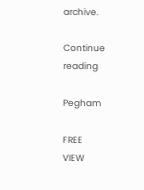archive.

Continue reading

Pegham

FREE
VIEW